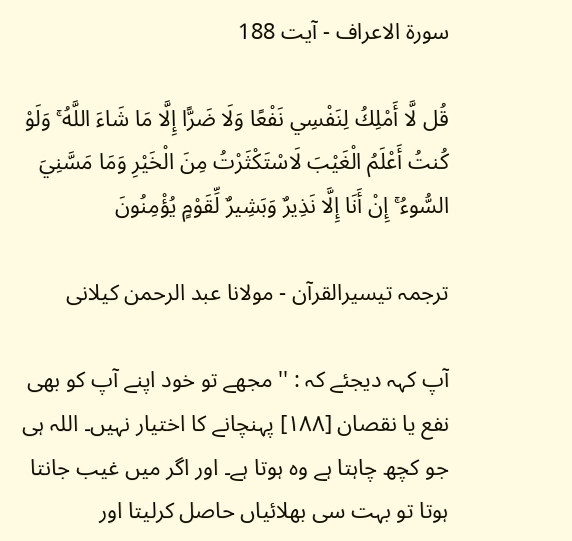سورة الاعراف - آیت 188

قُل لَّا أَمْلِكُ لِنَفْسِي نَفْعًا وَلَا ضَرًّا إِلَّا مَا شَاءَ اللَّهُ ۚ وَلَوْ كُنتُ أَعْلَمُ الْغَيْبَ لَاسْتَكْثَرْتُ مِنَ الْخَيْرِ وَمَا مَسَّنِيَ السُّوءُ ۚ إِنْ أَنَا إِلَّا نَذِيرٌ وَبَشِيرٌ لِّقَوْمٍ يُؤْمِنُونَ

ترجمہ تیسیرالقرآن - مولانا عبد الرحمن کیلانی

آپ کہہ دیجئے کہ : '' مجھے تو خود اپنے آپ کو بھی نفع یا نقصان [١٨٨] پہنچانے کا اختیار نہیں۔ اللہ ہی جو کچھ چاہتا ہے وہ ہوتا ہے۔ اور اگر میں غیب جانتا ہوتا تو بہت سی بھلائیاں حاصل کرلیتا اور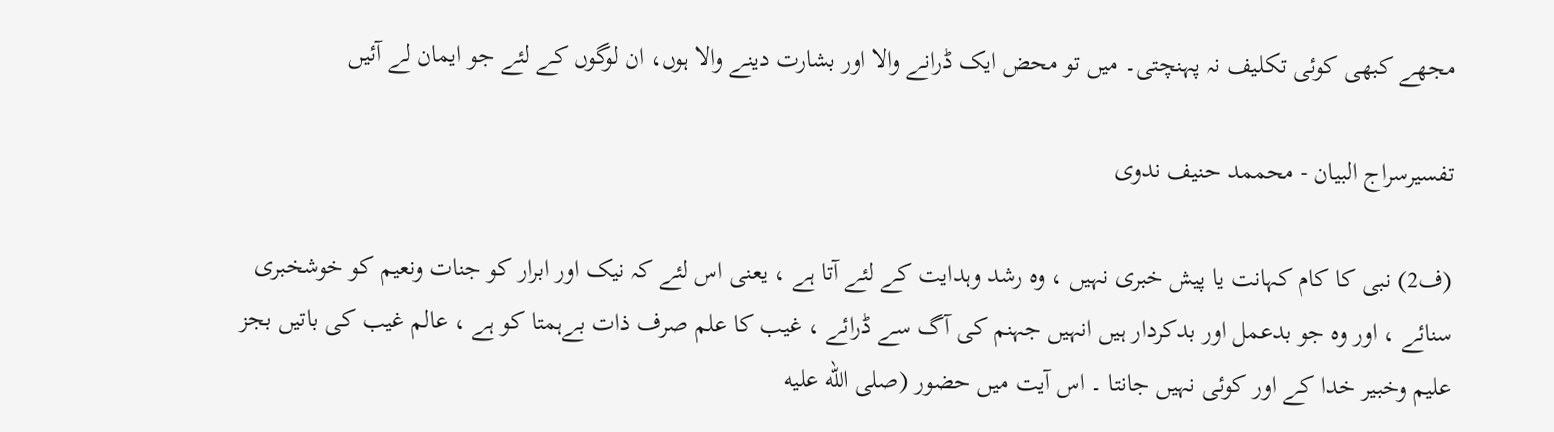مجھے کبھی کوئی تکلیف نہ پہنچتی۔ میں تو محض ایک ڈرانے والا اور بشارت دینے والا ہوں، ان لوگوں کے لئے جو ایمان لے آئیں

تفسیرسراج البیان - محممد حنیف ندوی

(ف2) نبی کا کام کہانت یا پیش خبری نہیں ، وہ رشد وہدایت کے لئے آتا ہے ، یعنی اس لئے کہ نیک اور ابرار کو جنات ونعیم کو خوشخبری سنائے ، اور وہ جو بدعمل اور بدکردار ہیں انہیں جہنم کی آگ سے ڈرائے ، غیب کا علم صرف ذات بےہمتا کو ہے ، عالم غیب کی باتیں بجز علیم وخبیر خدا کے اور کوئی نہیں جانتا ۔ اس آیت میں حضور (صلى الله عليه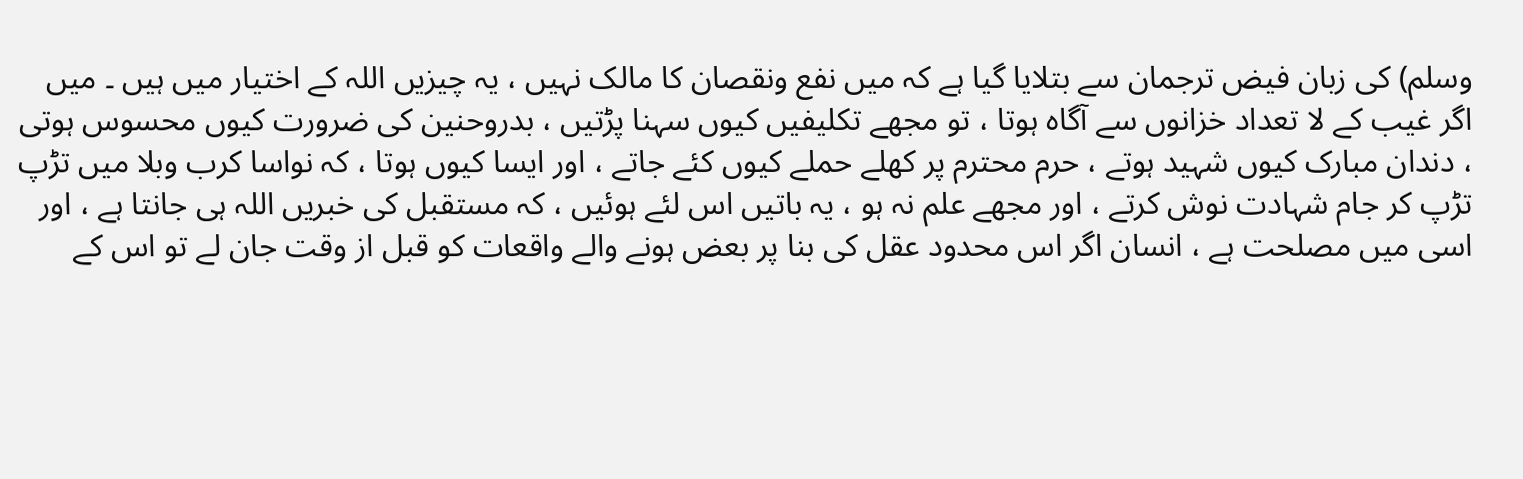وسلم) کی زبان فیض ترجمان سے بتلایا گیا ہے کہ میں نفع ونقصان کا مالک نہیں ، یہ چیزیں اللہ کے اختیار میں ہیں ۔ میں اگر غیب کے لا تعداد خزانوں سے آگاہ ہوتا ، تو مجھے تکلیفیں کیوں سہنا پڑتیں ، بدروحنین کی ضرورت کیوں محسوس ہوتی ، دندان مبارک کیوں شہید ہوتے ، حرم محترم پر کھلے حملے کیوں کئے جاتے ، اور ایسا کیوں ہوتا ، کہ نواسا کرب وبلا میں تڑپ تڑپ کر جام شہادت نوش کرتے ، اور مجھے علم نہ ہو ، یہ باتیں اس لئے ہوئیں ، کہ مستقبل کی خبریں اللہ ہی جانتا ہے ، اور اسی میں مصلحت ہے ، انسان اگر اس محدود عقل کی بنا پر بعض ہونے والے واقعات کو قبل از وقت جان لے تو اس کے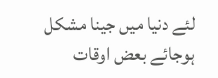لئے دنیا میں جینا مشکل ہوجائے بعض اوقات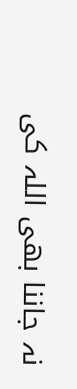نہ جاننا بھی اللہ کی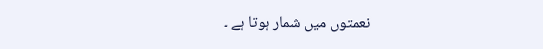نعمتوں میں شمار ہوتا ہے ۔